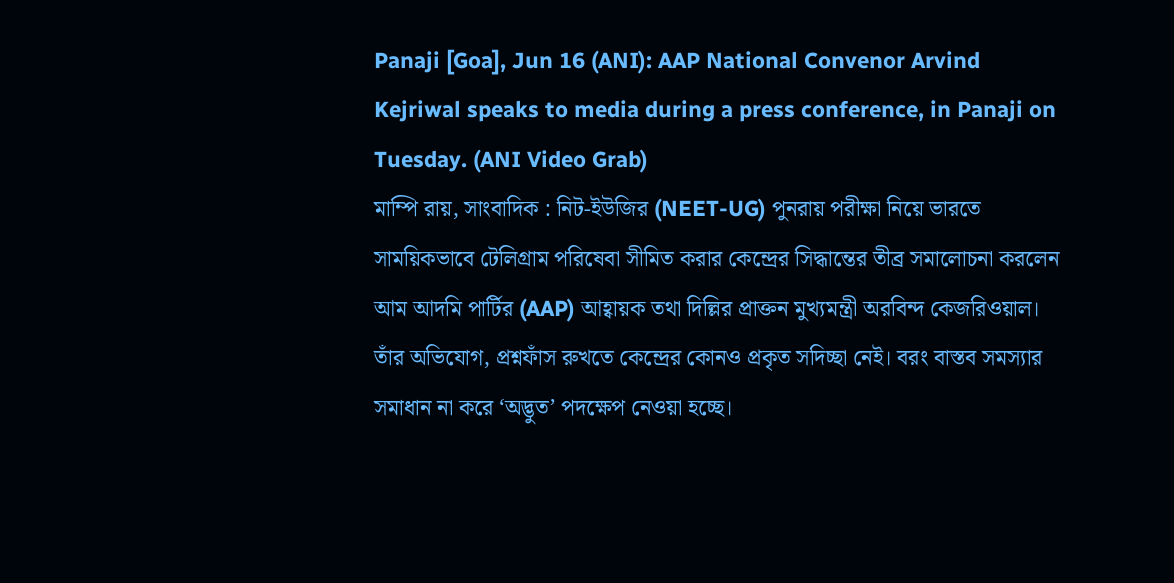Panaji [Goa], Jun 16 (ANI): AAP National Convenor Arvind Kejriwal speaks to media during a press conference, in Panaji on Tuesday. (ANI Video Grab)
মাম্পি রায়, সাংবাদিক : নিট-ইউজির (NEET-UG) পুনরায় পরীক্ষা নিয়ে ভারতে সাময়িকভাবে টেলিগ্রাম পরিষেবা সীমিত করার কেন্দ্রের সিদ্ধান্তের তীব্র সমালোচনা করলেন আম আদমি পার্টির (AAP) আহ্বায়ক তথা দিল্লির প্রাক্তন মুখ্যমন্ত্রী অরবিন্দ কেজরিওয়াল। তাঁর অভিযোগ, প্রশ্নফাঁস রুখতে কেন্দ্রের কোনও প্রকৃত সদিচ্ছা নেই। বরং বাস্তব সমস্যার সমাধান না করে ‘অদ্ভুত’ পদক্ষেপ নেওয়া হচ্ছে।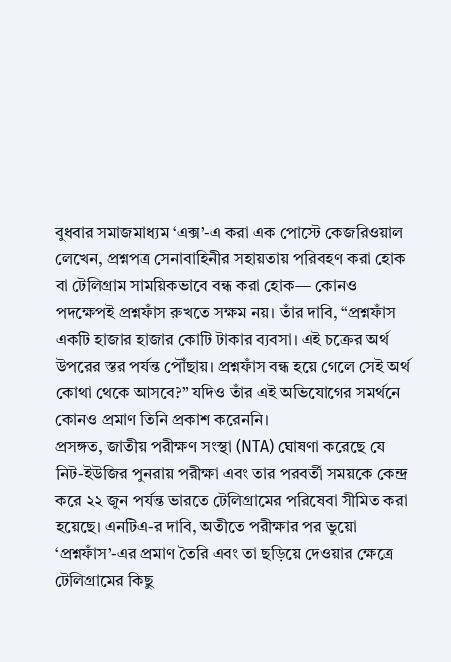বুধবার সমাজমাধ্যম ‘এক্স’-এ করা এক পোস্টে কেজরিওয়াল লেখেন, প্রশ্নপত্র সেনাবাহিনীর সহায়তায় পরিবহণ করা হোক বা টেলিগ্রাম সাময়িকভাবে বন্ধ করা হোক— কোনও পদক্ষেপই প্রশ্নফাঁস রুখতে সক্ষম নয়। তাঁর দাবি, “প্রশ্নফাঁস একটি হাজার হাজার কোটি টাকার ব্যবসা। এই চক্রের অর্থ উপরের স্তর পর্যন্ত পৌঁছায়। প্রশ্নফাঁস বন্ধ হয়ে গেলে সেই অর্থ কোথা থেকে আসবে?” যদিও তাঁর এই অভিযোগের সমর্থনে কোনও প্রমাণ তিনি প্রকাশ করেননি।
প্রসঙ্গত, জাতীয় পরীক্ষণ সংস্থা (NTA) ঘোষণা করেছে যে নিট-ইউজির পুনরায় পরীক্ষা এবং তার পরবর্তী সময়কে কেন্দ্র করে ২২ জুন পর্যন্ত ভারতে টেলিগ্রামের পরিষেবা সীমিত করা হয়েছে। এনটিএ-র দাবি, অতীতে পরীক্ষার পর ভুয়ো ‘প্রশ্নফাঁস’-এর প্রমাণ তৈরি এবং তা ছড়িয়ে দেওয়ার ক্ষেত্রে টেলিগ্রামের কিছু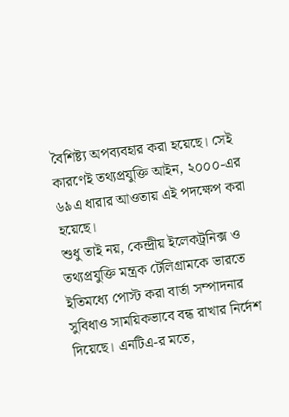বৈশিষ্ট্য অপব্যবহার করা হয়েছে। সেই কারণেই তথ্যপ্রযুক্তি আইন, ২০০০-এর ৬৯এ ধারার আওতায় এই পদক্ষেপ করা হয়েছে।
শুধু তাই নয়, কেন্দ্রীয় ইলেকট্রনিক্স ও তথ্যপ্রযুক্তি মন্ত্রক টেলিগ্রামকে ভারতে ইতিমধ্যে পোস্ট করা বার্তা সম্পাদনার সুবিধাও সাময়িকভাবে বন্ধ রাখার নির্দেশ দিয়েছে। এনটিএ-র মতে,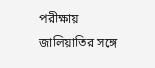পরীক্ষায় জালিয়াতির সঙ্গে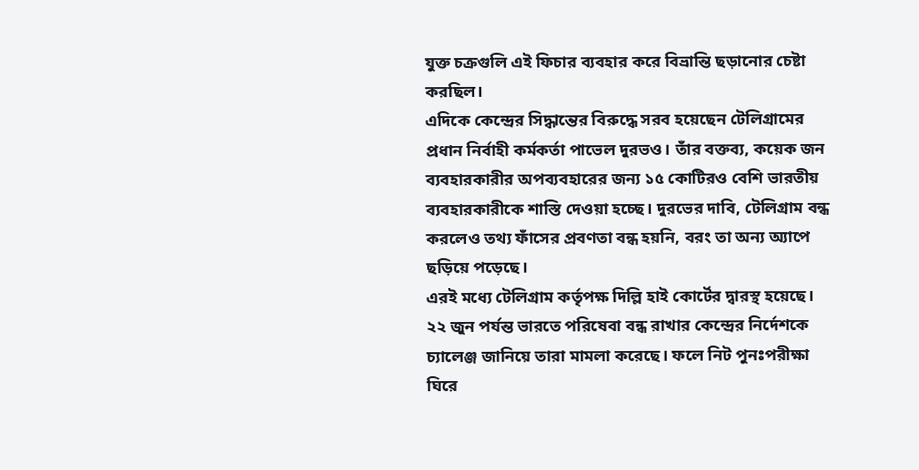যুক্ত চক্রগুলি এই ফিচার ব্যবহার করে বিভ্রান্তি ছড়ানোর চেষ্টা করছিল।
এদিকে কেন্দ্রের সিদ্ধান্তের বিরুদ্ধে সরব হয়েছেন টেলিগ্রামের প্রধান নির্বাহী কর্মকর্তা পাভেল দুরভও। তাঁর বক্তব্য, কয়েক জন ব্যবহারকারীর অপব্যবহারের জন্য ১৫ কোটিরও বেশি ভারতীয় ব্যবহারকারীকে শাস্তি দেওয়া হচ্ছে। দুরভের দাবি, টেলিগ্রাম বন্ধ করলেও তথ্য ফাঁসের প্রবণতা বন্ধ হয়নি, বরং তা অন্য অ্যাপে ছড়িয়ে পড়েছে।
এরই মধ্যে টেলিগ্রাম কর্তৃপক্ষ দিল্লি হাই কোর্টের দ্বারস্থ হয়েছে। ২২ জুন পর্যন্ত ভারতে পরিষেবা বন্ধ রাখার কেন্দ্রের নির্দেশকে চ্যালেঞ্জ জানিয়ে তারা মামলা করেছে। ফলে নিট পুনঃপরীক্ষা ঘিরে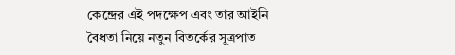কেন্দ্রের এই পদক্ষেপ এবং তার আইনি বৈধতা নিয়ে নতুন বিতর্কের সূত্রপাত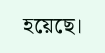হয়েছে।